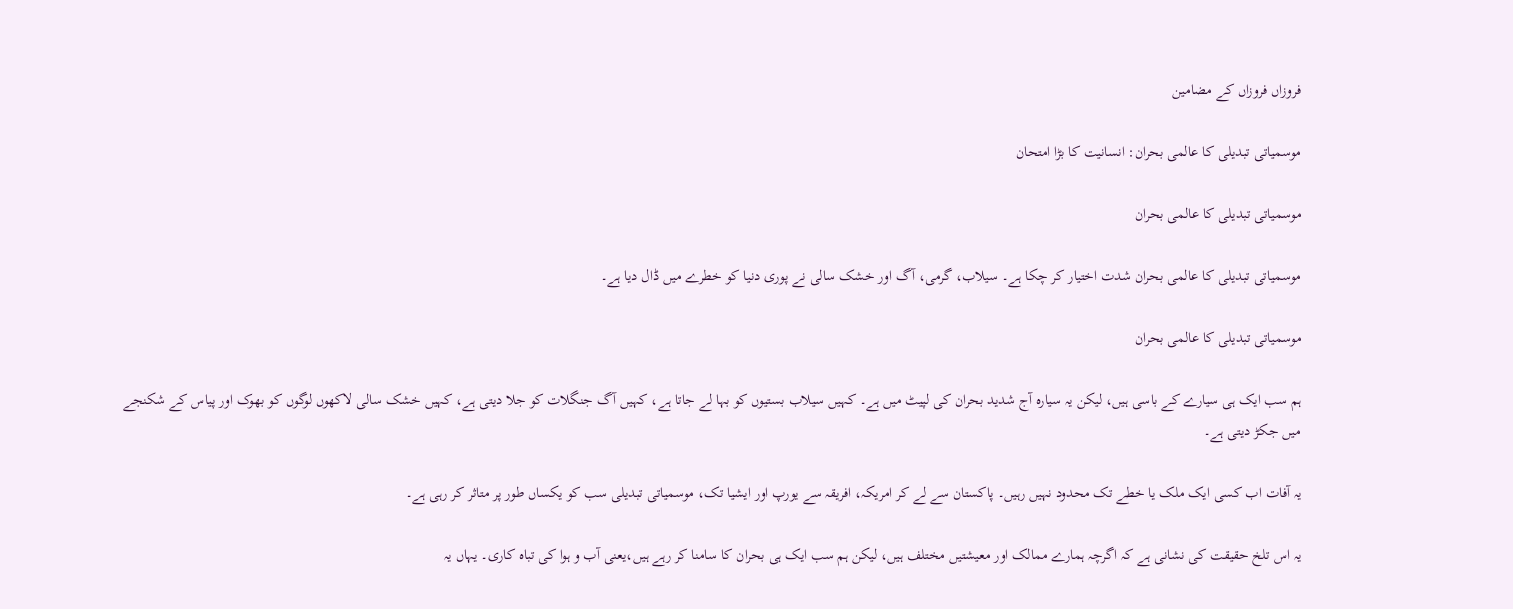فروزاں فروزاں کے مضامین

موسمیاتی تبدیلی کا عالمی بحران: انسانیت کا بڑا امتحان

موسمیاتی تبدیلی کا عالمی بحران

موسمیاتی تبدیلی کا عالمی بحران شدت اختیار کر چکا ہے۔ سیلاب، گرمی، آگ اور خشک سالی نے پوری دنیا کو خطرے میں ڈال دیا ہے۔

موسمیاتی تبدیلی کا عالمی بحران

ہم سب ایک ہی سیارے کے باسی ہیں، لیکن یہ سیارہ آج شدید بحران کی لپیٹ میں ہے۔ کہیں سیلاب بستیوں کو بہا لے جاتا ہے، کہیں آگ جنگلات کو جلا دیتی ہے، کہیں خشک سالی لاکھوں لوگوں کو بھوک اور پیاس کے شکنجے میں جکڑ دیتی ہے۔

یہ آفات اب کسی ایک ملک یا خطے تک محدود نہیں رہیں۔ پاکستان سے لے کر امریکہ، افریقہ سے یورپ اور ایشیا تک، موسمیاتی تبدیلی سب کو یکساں طور پر متاثر کر رہی ہے۔

یہ اس تلخ حقیقت کی نشانی ہے کہ اگرچہ ہمارے ممالک اور معیشتیں مختلف ہیں، لیکن ہم سب ایک ہی بحران کا سامنا کر رہے ہیں،یعنی آب و ہوا کی تباہ کاری۔ یہاں یہ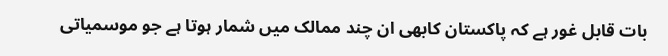بات قابل غور ہے کہ پاکستان کابھی ان چند ممالک میں شمار ہوتا ہے جو موسمیاتی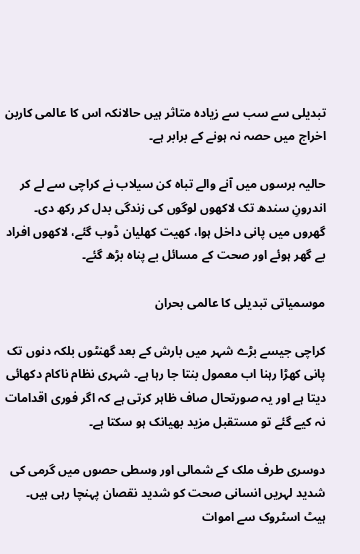تبدیلی سے سب سے زیادہ متاثر ہیں حالانکہ اس کا عالمی کاربن اخراج میں حصہ نہ ہونے کے برابر ہے۔

حالیہ برسوں میں آنے والے تباہ کن سیلاب نے کراچی سے لے کر اندرونِ سندھ تک لاکھوں لوگوں کی زندگی بدل کر رکھ دی۔ گھروں میں پانی داخل ہوا، کھیت کھلیان ڈوب گئے، لاکھوں افراد بے گھر ہوئے اور صحت کے مسائل بے پناہ بڑھ گئے۔

موسمیاتی تبدیلی کا عالمی بحران

کراچی جیسے بڑے شہر میں بارش کے بعد گھنٹوں بلکہ دنوں تک پانی کھڑا رہنا اب معمول بنتا جا رہا ہے۔ شہری نظام ناکام دکھائی دیتا ہے اور یہ صورتحال صاف ظاہر کرتی ہے کہ اگر فوری اقدامات نہ کیے گئے تو مستقبل مزید بھیانک ہو سکتا ہے۔

دوسری طرف ملک کے شمالی اور وسطی حصوں میں گرمی کی شدید لہریں انسانی صحت کو شدید نقصان پہنچا رہی ہیں۔ ہیٹ اسٹروک سے اموات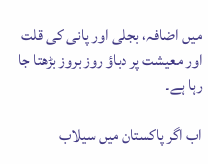میں اضافہ، بجلی اور پانی کی قلت اور معیشت پر دباؤ روز بروز بڑھتا جا رہا ہے۔

اب اگر پاکستان میں سیلاب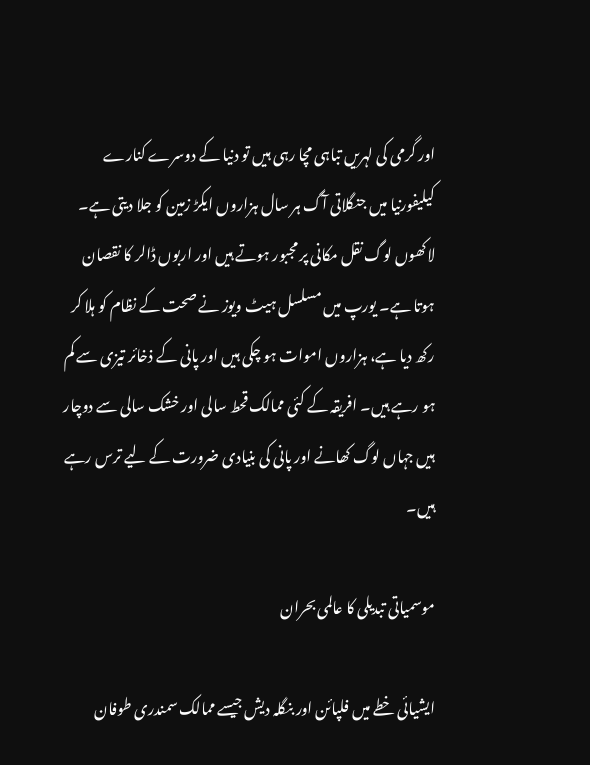اور گرمی کی لہریں تباہی مچا رہی ہیں تو دنیا کے دوسرے کنارے کیلیفورنیا میں جنگلاتی آگ ہر سال ہزاروں ایکڑ زمین کو جلا دیتی ہے۔ لاکھوں لوگ نقل مکانی پر مجبور ہوتے ہیں اور اربوں ڈالر کا نقصان ہوتا ہے۔ یورپ میں مسلسل ہیٹ ویوز نے صحت کے نظام کو ہلا کر رکھ دیا ہے، ہزاروں اموات ہو چکی ہیں اور پانی کے ذخائر تیزی سے کم ہو رہے ہیں۔ افریقہ کے کئی ممالک قحط سالی اور خشک سالی سے دوچار ہیں جہاں لوگ کھانے اور پانی کی بنیادی ضرورت کے لیے ترس رہے ہیں۔

موسمیاتی تبدیلی کا عالمی بحران

ایشیائی خطے میں فلپائن اور بنگلہ دیش جیسے ممالک سمندری طوفان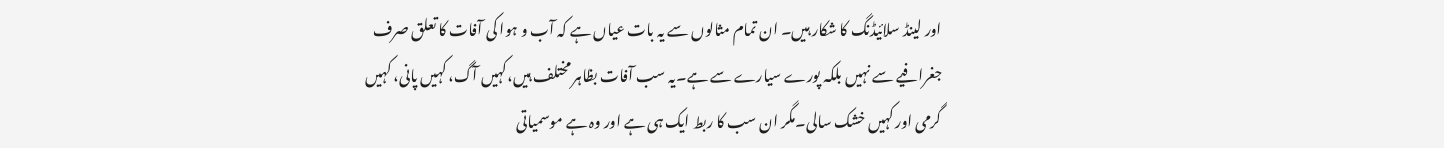اور لینڈ سلائیڈنگ کا شکار ہیں۔ ان تمام مثالوں سے یہ بات عیاں ہے کہ آب و ہوا کی آفات کا تعلق صرف جغرافیے سے نہیں بلکہ پورے سیارے سے ہے۔یہ سب آفات بظاہر مختلف ہیں،کہیں آگ، کہیں پانی، کہیں گرمی اور کہیں خشک سالی۔مگر ان سب کا ربط ایک ہی ہے اور وہ ہے موسمیاتی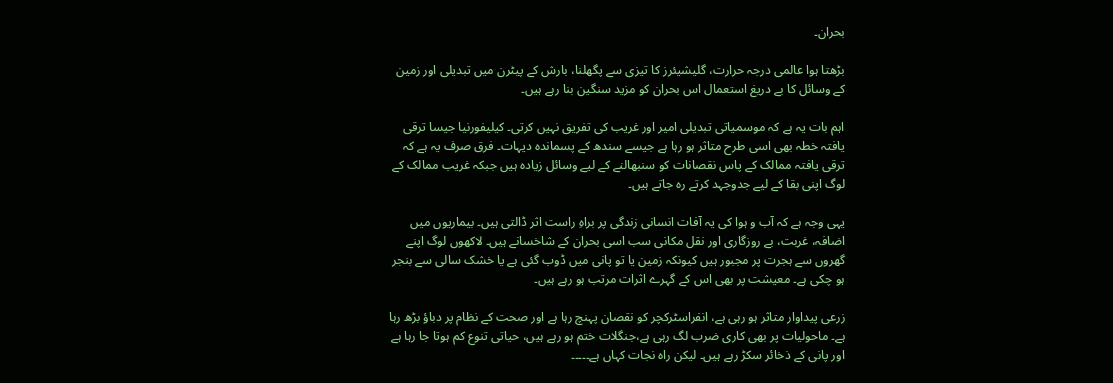بحران۔

بڑھتا ہوا عالمی درجہ حرارت، گلیشیئرز کا تیزی سے پگھلنا، بارش کے پیٹرن میں تبدیلی اور زمین کے وسائل کا بے دریغ استعمال اس بحران کو مزید سنگین بنا رہے ہیں۔

اہم بات یہ ہے کہ موسمیاتی تبدیلی امیر اور غریب کی تفریق نہیں کرتی۔ کیلیفورنیا جیسا ترقی یافتہ خطہ بھی اسی طرح متاثر ہو رہا ہے جیسے سندھ کے پسماندہ دیہات۔ فرق صرف یہ ہے کہ ترقی یافتہ ممالک کے پاس نقصانات کو سنبھالنے کے لیے وسائل زیادہ ہیں جبکہ غریب ممالک کے لوگ اپنی بقا کے لیے جدوجہد کرتے رہ جاتے ہیں۔

یہی وجہ ہے کہ آب و ہوا کی یہ آفات انسانی زندگی پر براہِ راست اثر ڈالتی ہیں۔ بیماریوں میں اضافہ، غربت، بے روزگاری اور نقل مکانی سب اسی بحران کے شاخسانے ہیں۔ لاکھوں لوگ اپنے گھروں سے ہجرت پر مجبور ہیں کیونکہ زمین یا تو پانی میں ڈوب گئی ہے یا خشک سالی سے بنجر ہو چکی ہے۔ معیشت پر بھی اس کے گہرے اثرات مرتب ہو رہے ہیں۔

زرعی پیداوار متاثر ہو رہی ہے، انفراسٹرکچر کو نقصان پہنچ رہا ہے اور صحت کے نظام پر دباؤ بڑھ رہا ہے۔ ماحولیات پر بھی کاری ضرب لگ رہی ہے،جنگلات ختم ہو رہے ہیں، حیاتی تنوع کم ہوتا جا رہا ہے اور پانی کے ذخائر سکڑ رہے ہیں۔ لیکن راہ نجات کہاں ہے۔۔۔۔۔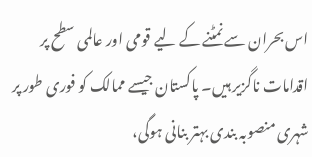اس بحران سے نمٹنے کے لیے قومی اور عالمی سطح پر اقدامات ناگزیر ہیں۔ پاکستان جیسے ممالک کو فوری طور پر شہری منصوبہ بندی بہتر بنانی ہوگی،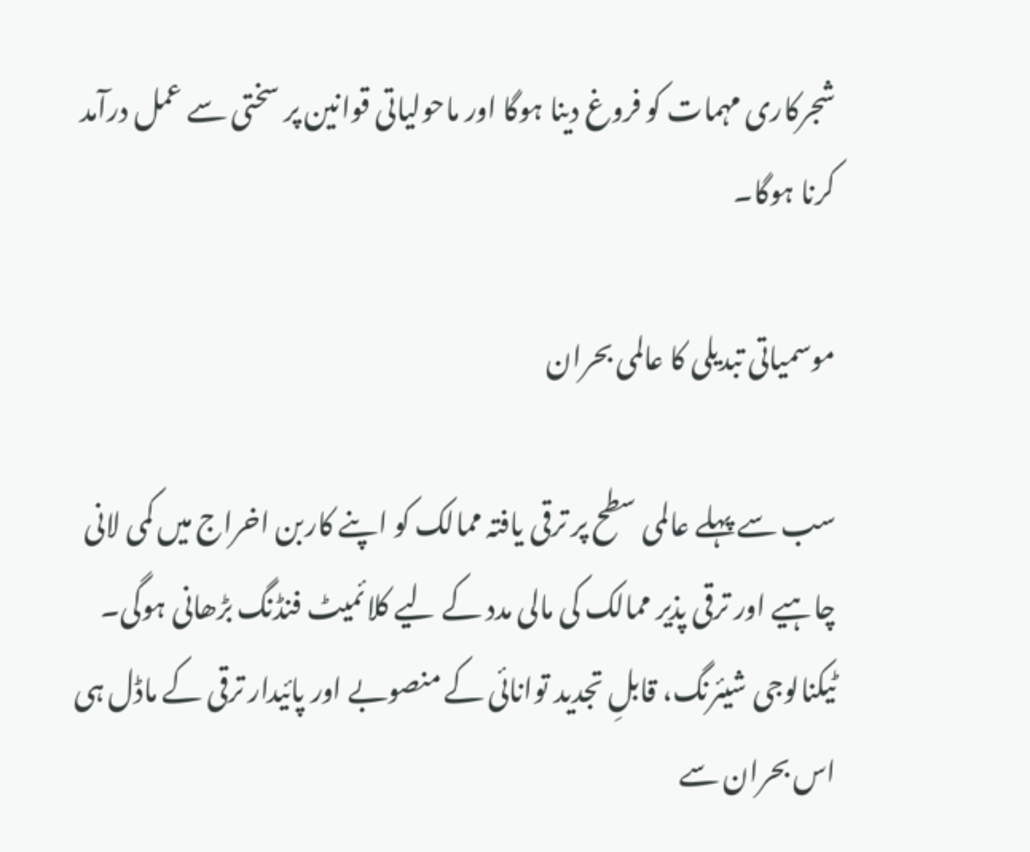شجرکاری مہمات کو فروغ دینا ہوگا اور ماحولیاتی قوانین پر سختی سے عمل درآمد کرنا ہوگا۔

موسمیاتی تبدیلی کا عالمی بحران

سب سے پہلے عالمی سطح پر ترقی یافتہ ممالک کو اپنے کاربن اخراج میں کمی لانی چاہیے اور ترقی پذیر ممالک کی مالی مدد کے لیے کلائمیٹ فنڈنگ بڑھانی ہوگی۔ ٹیکنالوجی شیئرنگ، قابلِ تجدید توانائی کے منصوبے اور پائیدار ترقی کے ماڈل ہی اس بحران سے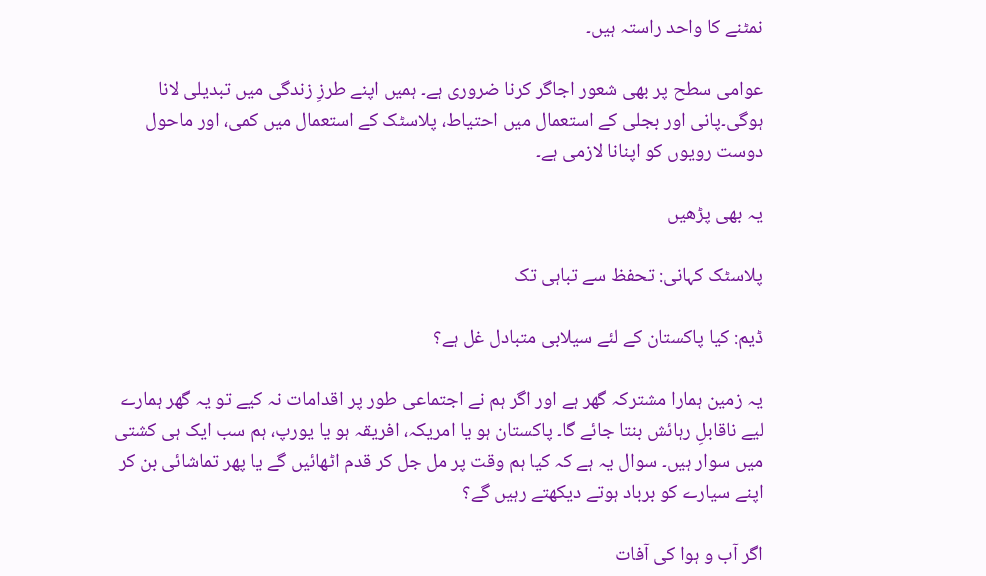نمٹنے کا واحد راستہ ہیں۔

عوامی سطح پر بھی شعور اجاگر کرنا ضروری ہے۔ ہمیں اپنے طرزِ زندگی میں تبدیلی لانا ہوگی۔پانی اور بجلی کے استعمال میں احتیاط، پلاسٹک کے استعمال میں کمی، اور ماحول دوست رویوں کو اپنانا لازمی ہے۔

یہ بھی پڑھیں

پلاسٹک کہانی: تحفظ سے تباہی تک

ڈیم: کیا پاکستان کے لئے سیلابی متبادل غل ہے؟

یہ زمین ہمارا مشترکہ گھر ہے اور اگر ہم نے اجتماعی طور پر اقدامات نہ کیے تو یہ گھر ہمارے لیے ناقابلِ رہائش بنتا جائے گا۔ پاکستان ہو یا امریکہ، افریقہ ہو یا یورپ، ہم سب ایک ہی کشتی میں سوار ہیں۔ سوال یہ ہے کہ کیا ہم وقت پر مل جل کر قدم اٹھائیں گے یا پھر تماشائی بن کر اپنے سیارے کو برباد ہوتے دیکھتے رہیں گے؟

اگر آب و ہوا کی آفات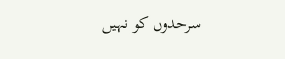سرحدوں کو نہیں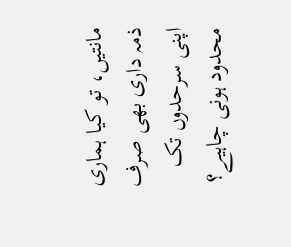مانتیں، تو کیا ہماری ذمہ داری بھی صرف اپنی سرحدوں تک محدود ہونی چاہیے؟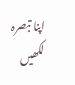اپنا تبصرہ لکھیں